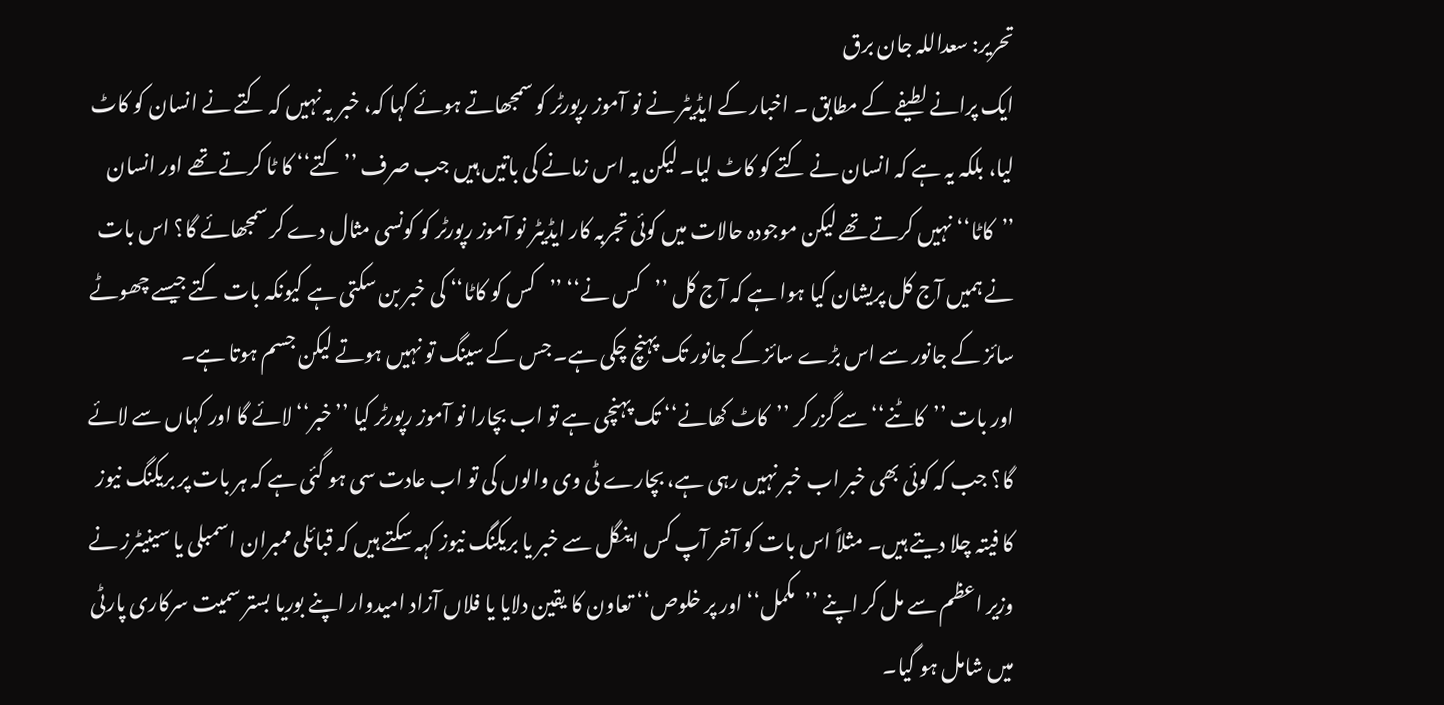تحریر: سعداللہ جان برق
ایک پرانے لطیفے کے مطابق ۔ اخبار کے ایڈیٹر نے نو آموز رپورٹر کو سمجھاتے ہوئے کہا کہ، خبر یہ نہیں کہ کتے نے انسان کو کاٹ لیا، بلکہ یہ ہے کہ انسان نے کتے کو کاٹ لیا۔ لیکن یہ اس زمانے کی باتیں ہیں جب صرف ’’کتے‘‘ کا ٹا کرتے تھے اور انسان ’’کاٹا‘‘ نہیں کرتے تھے لیکن موجودہ حالات میں کوئی تجربہ کار ایڈیٹر نو آموز رپورٹر کو کونسی مثال دے کر سمجھائے گا؟ اس بات نے ہمیں آج کل پریشان کیا ہوا ہے کہ آج کل ’’کس نے‘‘ ’’کس کو کاٹا‘‘ کی خبر بن سکتی ہے کیونکہ بات کتے جیسے چھوٹے سائز کے جانور سے اس بڑے سائز کے جانور تک پہنچ چکی ہے۔ جس کے سینگ تو نہیں ہوتے لیکن جسم ہوتا ہے۔
اور بات ’’کاٹنے‘‘ سے گزر کر ’’کاٹ کھانے‘‘ تک پہنچی ہے تو اب بچارا نو آموز رپورٹر کیا ’’خبر‘‘ لائے گا اور کہاں سے لائے گا؟ جب کہ کوئی بھی خبر اب خبر نہیں رہی ہے، بچارے ٹی وی والوں کی تو اب عادت سی ہو گئی ہے کہ ہر بات پر بریکنگ نیوز کا فیتہ چلا دیتے ہیں۔ مثلاً اس بات کو آخر آپ کس اینگل سے خبر یا بریکنگ نیوز کہہ سکتے ہیں کہ قبائلی ممبران اسمبلی یا سینیٹرز نے وزیر اعظم سے مل کر اپنے ’’مکمل‘‘ اور پر خلوص‘‘ تعاون کا یقین دلایا یا فلاں آزاد امیدوار اپنے بوریا بستر سمیت سرکاری پارٹی میں شامل ہو گیا۔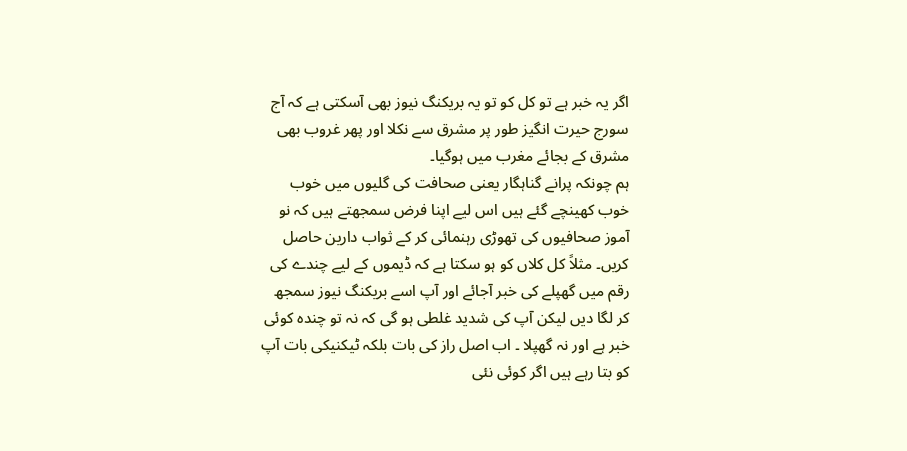اگر یہ خبر ہے تو کل کو تو یہ بریکنگ نیوز بھی آسکتی ہے کہ آج سورج حیرت انگیز طور پر مشرق سے نکلا اور پھر غروب بھی مشرق کے بجائے مغرب میں ہوگیا۔
ہم چونکہ پرانے گناہگار یعنی صحافت کی گلیوں میں خوب خوب کھینچے گئے ہیں اس لیے اپنا فرض سمجھتے ہیں کہ نو آموز صحافیوں کی تھوڑی رہنمائی کر کے ثواب دارین حاصل کریں۔ مثلاً کل کلاں کو ہو سکتا ہے کہ ڈیموں کے لیے چندے کی رقم میں گھپلے کی خبر آجائے اور آپ اسے بریکنگ نیوز سمجھ کر لگا دیں لیکن آپ کی شدید غلطی ہو گی کہ نہ تو چندہ کوئی خبر ہے اور نہ گھپلا ۔ اب اصل راز کی بات بلکہ ٹیکنیکی بات آپ کو بتا رہے ہیں اگر کوئی نئی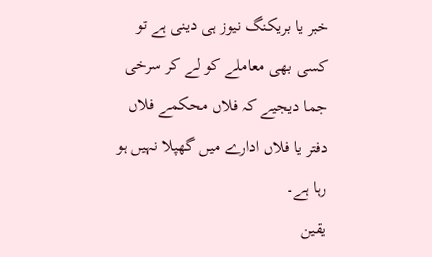خبر یا بریکنگ نیوز ہی دینی ہے تو کسی بھی معاملے کو لے کر سرخی جما دیجیے کہ فلاں محکمے فلاں دفتر یا فلاں ادارے میں گھپلا نہیں ہو رہا ہے۔
یقین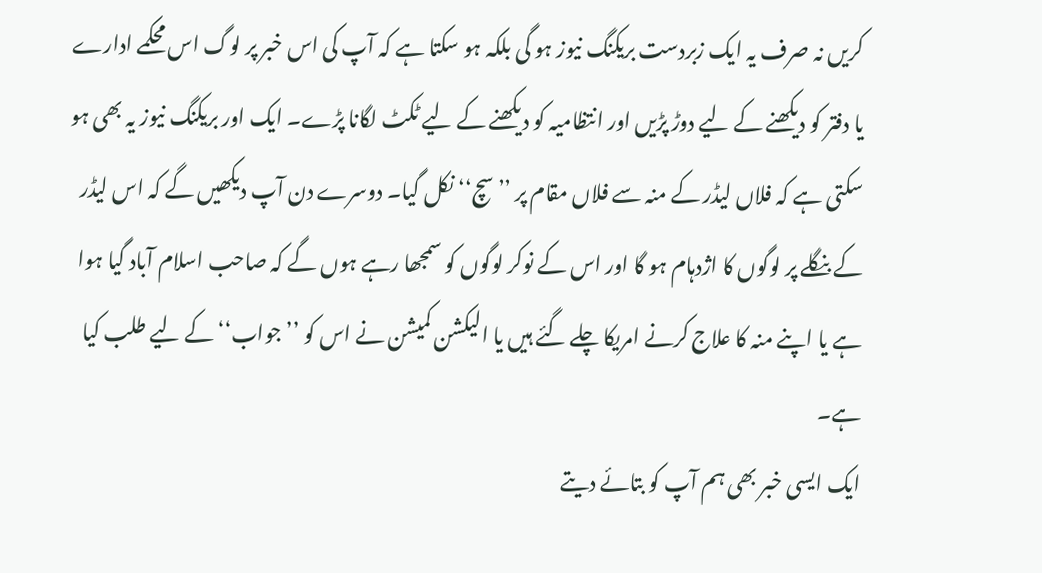کریں نہ صرف یہ ایک زبردست بریکنگ نیوز ہو گی بلکہ ہو سکتا ہے کہ آپ کی اس خبر پر لوگ اس محکمے ادارے یا دفتر کو دیکھنے کے لیے دوڑ پڑیں اور انتظامیہ کو دیکھنے کے لیے ٹکٹ لگانا پڑے۔ ایک اور بریکنگ نیوز یہ بھی ہو سکتی ہے کہ فلاں لیڈر کے منہ سے فلاں مقام پر ’’سچ‘‘ نکل گیا۔ دوسرے دن آپ دیکھیں گے کہ اس لیڈر کے بنگلے پر لوگوں کا اژدہام ہو گا اور اس کے نوکر لوگوں کو سمجھا رہے ہوں گے کہ صاحب اسلام آباد گیا ہوا ہے یا اپنے منہ کا علاج کرنے امریکا چلے گئے ہیں یا الیکشن کمیشن نے اس کو ’’جواب‘‘ کے لیے طلب کیا ہے۔
ایک ایسی خبر بھی ہم آپ کو بتائے دیتے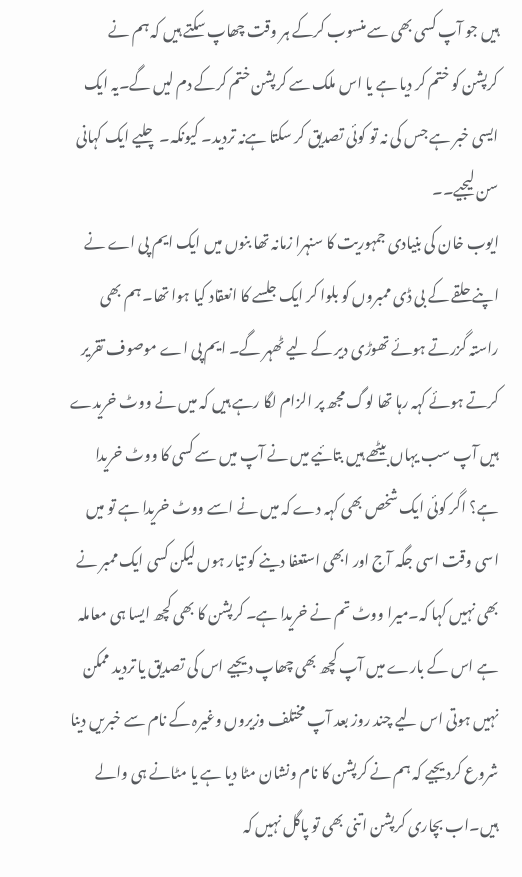ہیں جو آپ کسی بھی سے منسوب کرکے ہر وقت چھاپ سکتے ہیں کہ ہم نے کرپشن کو ختم کر دیا ہے یا اس ملک سے کرپشن ختم کرکے دم لیں گے۔یہ ایک ایسی خبر ہے جس کی نہ تو کوئی تصدیق کر سکتا ہےنہ تردید۔ کیونکہ۔ چلیے ایک کہانی سن لیجیے۔۔
ایوب خان کی بنیادی جمہوریت کا سنہرا زمانہ تھا بنوں میں ایک ایم پی اے نے اپنے حلقے کے بی ڈی ممبروں کو بلوا کر ایک جلسے کا انعقاد کیا ہوا تھا۔ ہم بھی راستہ گزرتے ہوئے تھوڑی دیر کے لیے ٹھہر گے۔ ایم پی اے موصوف تقریر کرتے ہوئے کہہ رہا تھا لوگ مجھ پر الزام لگا رہے ہیں کہ میں نے ووٹ خریدے ہیں آپ سب یہاں بیٹھے ہیں بتائیے میں نے آپ میں سے کسی کا ووٹ خریدا ہے؟ اگر کوئی ایک شخص بھی کہہ دے کہ میں نے اسے ووٹ خریدا ہے تو میں اسی وقت اسی جگہ آج اور ابھی استعفا دینے کو تیار ہوں لیکن کسی ایک ممبر نے بھی نہیں کہا کہ۔میرا ووٹ تم نے خریدا ہے۔ کرپشن کا بھی کچھ ایسا ہی معاملہ ہے اس کے بارے میں آپ کچھ بھی چھاپ دیجیے اس کی تصدیق یا تردید ممکن نہیں ہوتی اس لیے چند روز بعد آپ مختلف وزیروں وغیرہ کے نام سے خبریں دینا شروع کردیجیے کہ ہم نے کرپشن کا نام ونشان مٹا دیا ہے یا مٹانے ہی والے ہیں۔اب بچاری کرپشن اتنی بھی تو پاگل نہیں کہ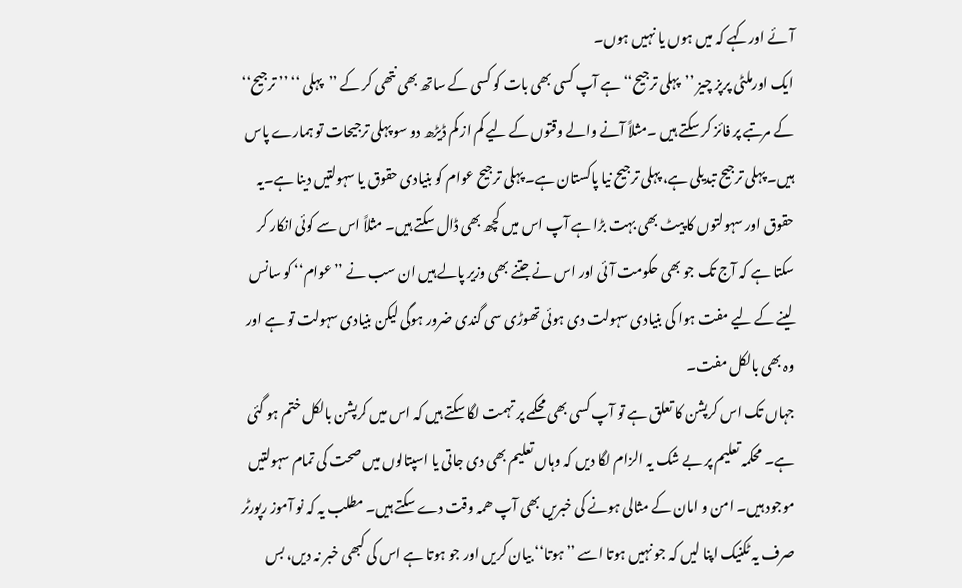آئے اورکہے کہ میں ہوں یا نہیں ہوں۔
ایک اورملٹی پرپز چیز ’’پہلی ترجیح‘‘ ہے آپ کسی بھی بات کو کسی کے ساتھ بھی نتھی کر کے ’’پہلی ‘‘ ’’ترجیح‘‘ کے مرتبے پر فائز کر سکتے ہیں ۔مثلاً آنے والے وقتوں کے لیے کم از کم ڈیڑھ دو سو پہلی ترجیحات تو ہمارے پاس ہیں۔ پہلی ترجیح تبدیلی ہے، پہلی ترجیح نیا پاکستان ہے۔ پہلی ترجیح عوام کو بنیادی حقوق یا سہولتیں دینا ہے۔یہ حقوق اور سہولتوں کا پیٹ بھی بہت بڑا ہے آپ اس میں کچھ بھی ڈال سکتے ہیں۔ مثلاً اس سے کوئی انکار کر سکتا ہے کہ آج تک جو بھی حکومت آئی اور اس نے جتنے بھی وزیر پالے ہیں ان سب نے ’’عوام‘‘ کو سانس لینے کے لیے مفت ہوا کی بنیادی سہولت دی ہوئی تھوڑی سی گندی ضرور ہوگی لیکن بنیادی سہولت تو ہے اور وہ بھی بالکل مفت۔
جہاں تک اس کرپشن کا تعلق ہے تو آپ کسی بھی محکمے پر تہمت لگا سکتے ہیں کہ اس میں کرپشن بالکل ختم ہو گئی ہے۔ محکمہ تعلیم پر بے شک یہ الزام لگا دیں کہ وہاں تعلیم بھی دی جاتی یا اسپتالوں میں صحت کی تمام سہولتیں موجود ہیں۔ امن و امان کے مثالی ہونے کی خبریں بھی آپ ھمہ وقت دے سکتے ہیں۔ مطلب یہ کہ نو آموز رپورٹر صرف یہ ٹکنیک اپنا لیں کہ جو نہیں ہوتا اسے ’’ہوتا‘‘ بیان کریں اور جو ہوتا ہے اس کی کبھی خبر نہ دیں، بس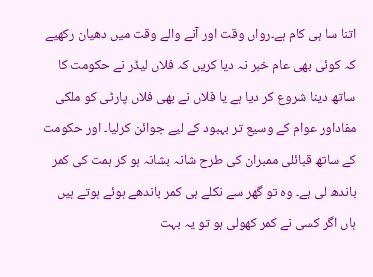اتنا سا ہی کام ہے۔رواں وقت اور آنے والے وقت میں دھیان رکھیے کہ کوئی بھی عام خبر نہ دیا کریں کہ فلاں لیڈر نے حکومت کا ساتھ دینا شروع کر دیا ہے یا فلاں نے بھی فلاں پارٹی کو ملکی مفاداور عوام کے وسیع تر بہبود کے لیے جوائن کرلیا۔ اور حکومت کے ساتھ قبائلی ممبران کی طرح شانہ بشانہ ہو کر ہمت کی کمر باندھ لی ہے۔ وہ تو گھر سے نکلے ہی کمر باندھے ہوئے ہوتے ہیں ہاں اگر کسی نے کمر کھولی ہو تو یہ بہت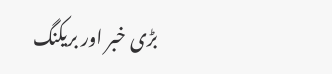بڑی خبر اور بریکنگ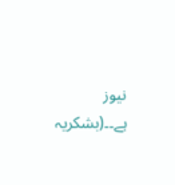نیوز ہے۔۔(بشکریہ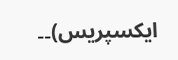ایکسپریس)۔۔